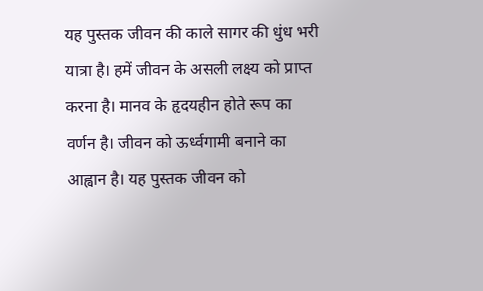यह पुस्तक जीवन की काले सागर की धुंध भरी यात्रा है। हमें जीवन के असली लक्ष्य को प्राप्त करना है। मानव के हृदयहीन होते रूप का वर्णन है। जीवन को ऊर्ध्वगामी बनाने का आह्वान है। यह पुस्तक जीवन को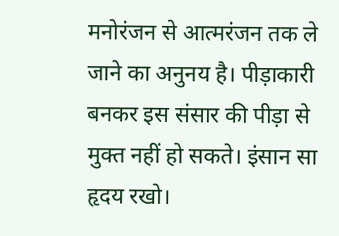मनोरंजन से आत्मरंजन तक ले जाने का अनुनय है। पीड़ाकारी बनकर इस संसार की पीड़ा से मुक्त नहीं हो सकते। इंसान सा हृदय रखो।